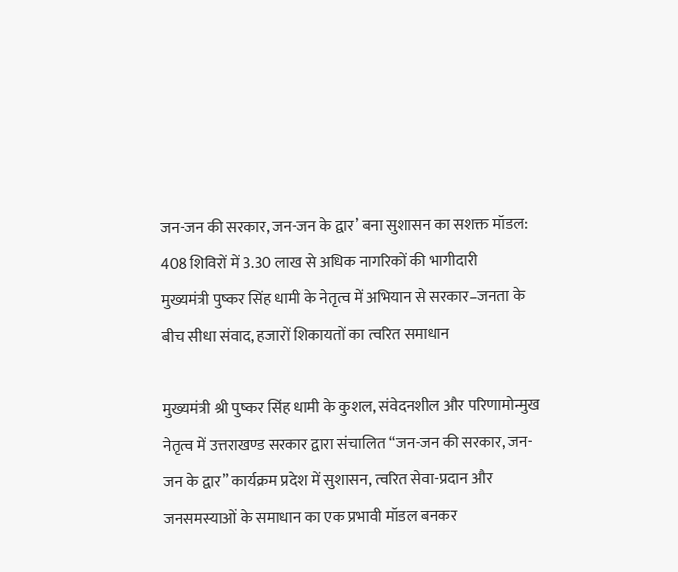जन-जन की सरकार, जन-जन के द्वार’ बना सुशासन का सशक्त मॉडल: 408 शिविरों में 3.30 लाख से अधिक नागरिकों की भागीदारी
मुख्यमंत्री पुष्कर सिंह धामी के नेतृत्व में अभियान से सरकार–जनता के बीच सीधा संवाद, हजारों शिकायतों का त्वरित समाधान

मुख्यमंत्री श्री पुष्कर सिंह धामी के कुशल, संवेदनशील और परिणामोन्मुख नेतृत्व में उत्तराखण्ड सरकार द्वारा संचालित “जन-जन की सरकार, जन-जन के द्वार” कार्यक्रम प्रदेश में सुशासन, त्वरित सेवा-प्रदान और जनसमस्याओं के समाधान का एक प्रभावी मॉडल बनकर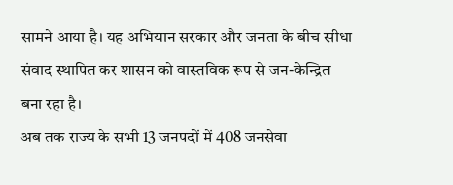सामने आया है। यह अभियान सरकार और जनता के बीच सीधा संवाद स्थापित कर शासन को वास्तविक रूप से जन-केन्द्रित बना रहा है।
अब तक राज्य के सभी 13 जनपदों में 408 जनसेवा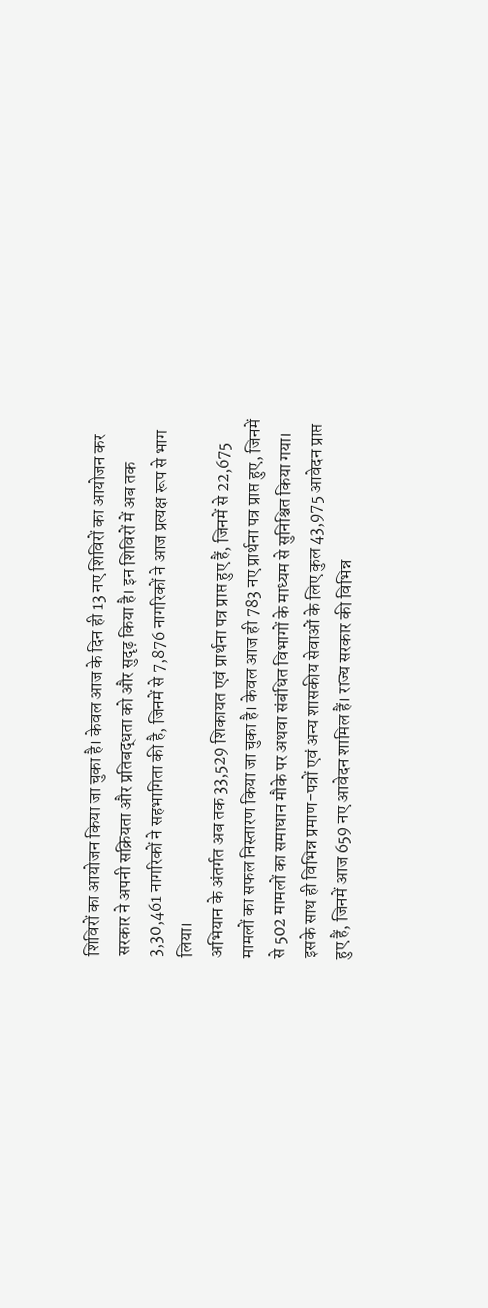शिविरों का आयोजन किया जा चुका है। केवल आज के दिन ही 13 नए शिविरों का आयोजन कर सरकार ने अपनी सक्रियता और प्रतिबद्धता को और सुदृढ़ किया है। इन शिविरों में अब तक 3,30,461 नागरिकों ने सहभागिता की है, जिनमें से 7,876 नागरिकों ने आज प्रत्यक्ष रूप से भाग लिया।
अभियान के अंतर्गत अब तक 33,529 शिकायत एवं प्रार्थना पत्र प्राप्त हुए हैं, जिनमें से 22,675 मामलों का सफल निस्तारण किया जा चुका है। केवल आज ही 783 नए प्रार्थना पत्र प्राप्त हुए, जिनमें से 502 मामलों का समाधान मौके पर अथवा संबंधित विभागों के माध्यम से सुनिश्चित किया गया।
इसके साथ ही विभिन्न प्रमाण-पत्रों एवं अन्य शासकीय सेवाओं के लिए कुल 43,975 आवेदन प्राप्त हुए हैं, जिनमें आज 659 नए आवेदन शामिल हैं। राज्य सरकार की विभिन्न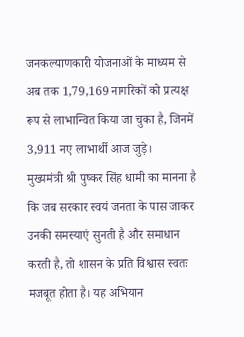जनकल्याणकारी योजनाओं के माध्यम से अब तक 1,79,169 नागरिकों को प्रत्यक्ष रूप से लाभान्वित किया जा चुका है, जिनमें 3,911 नए लाभार्थी आज जुड़े।
मुख्यमंत्री श्री पुष्कर सिंह धामी का मानना है कि जब सरकार स्वयं जनता के पास जाकर उनकी समस्याएं सुनती है और समाधान करती है, तो शासन के प्रति विश्वास स्वतः मजबूत होता है। यह अभियान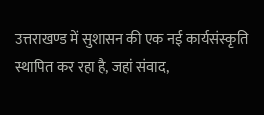उत्तराखण्ड में सुशासन की एक नई कार्यसंस्कृति स्थापित कर रहा है, जहां संवाद,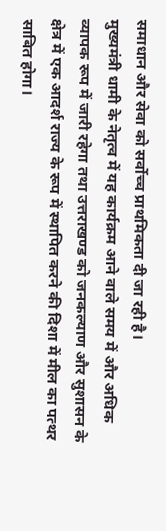समाधान और सेवा को सर्वोच्च प्राथमिकता दी जा रही है।
मुख्यमंत्री धामी के नेतृत्व में यह कार्यक्रम आने वाले समय में और अधिक व्यापक रूप में जारी रहेगा तथा उत्तराखण्ड को जनकल्याण और सुशासन के क्षेत्र में एक आदर्श राज्य के रूप में स्थापित करने की दिशा में मील का पत्थर साबित होगा।